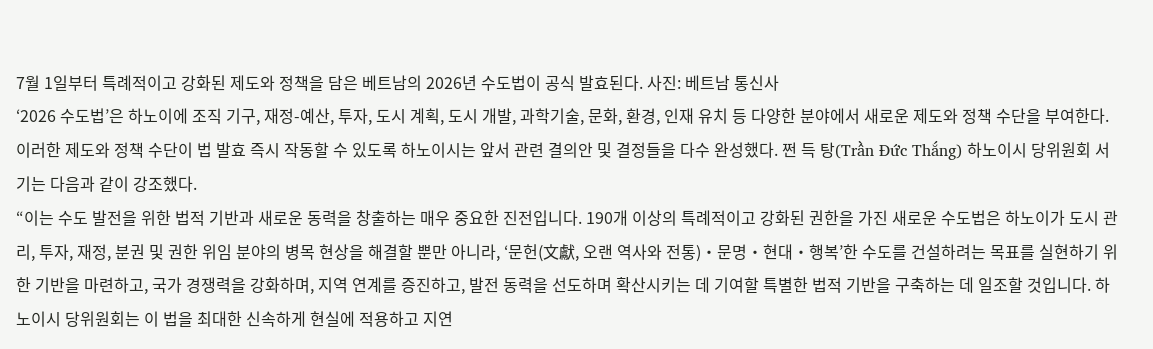7월 1일부터 특례적이고 강화된 제도와 정책을 담은 베트남의 2026년 수도법이 공식 발효된다. 사진: 베트남 통신사
‘2026 수도법’은 하노이에 조직 기구, 재정-예산, 투자, 도시 계획, 도시 개발, 과학기술, 문화, 환경, 인재 유치 등 다양한 분야에서 새로운 제도와 정책 수단을 부여한다. 이러한 제도와 정책 수단이 법 발효 즉시 작동할 수 있도록 하노이시는 앞서 관련 결의안 및 결정들을 다수 완성했다. 쩐 득 탕(Trần Đức Thắng) 하노이시 당위원회 서기는 다음과 같이 강조했다.
“이는 수도 발전을 위한 법적 기반과 새로운 동력을 창출하는 매우 중요한 진전입니다. 190개 이상의 특례적이고 강화된 권한을 가진 새로운 수도법은 하노이가 도시 관리, 투자, 재정, 분권 및 권한 위임 분야의 병목 현상을 해결할 뿐만 아니라, ‘문헌(文獻, 오랜 역사와 전통)‧문명‧현대‧행복’한 수도를 건설하려는 목표를 실현하기 위한 기반을 마련하고, 국가 경쟁력을 강화하며, 지역 연계를 증진하고, 발전 동력을 선도하며 확산시키는 데 기여할 특별한 법적 기반을 구축하는 데 일조할 것입니다. 하노이시 당위원회는 이 법을 최대한 신속하게 현실에 적용하고 지연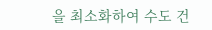을 최소화하여 수도 건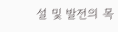설 및 발전의 목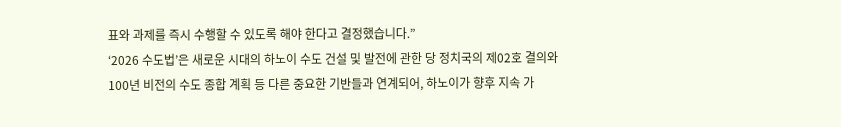표와 과제를 즉시 수행할 수 있도록 해야 한다고 결정했습니다.”
‘2026 수도법’은 새로운 시대의 하노이 수도 건설 및 발전에 관한 당 정치국의 제02호 결의와 100년 비전의 수도 종합 계획 등 다른 중요한 기반들과 연계되어, 하노이가 향후 지속 가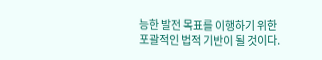능한 발전 목표를 이행하기 위한 포괄적인 법적 기반이 될 것이다.